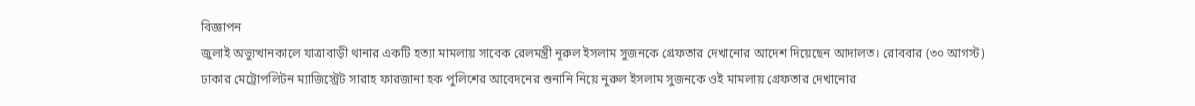বিজ্ঞাপন
জুলাই অভ্যুত্থানকালে যাত্রাবাড়ী থানার একটি হত্যা মামলায় সাবেক রেলমন্ত্রী নূরুল ইসলাম সুজনকে গ্রেফতার দেখানোর আদেশ দিয়েছেন আদালত। রোববার (৩০ আগস্ট) ঢাকার মেট্রোপলিটন ম্যাজিস্ট্রেট সারাহ ফারজানা হক পুলিশের আবেদনের শুনানি নিয়ে নুরুল ইসলাম সুজনকে ওই মামলায় গ্রেফতার দেখানোর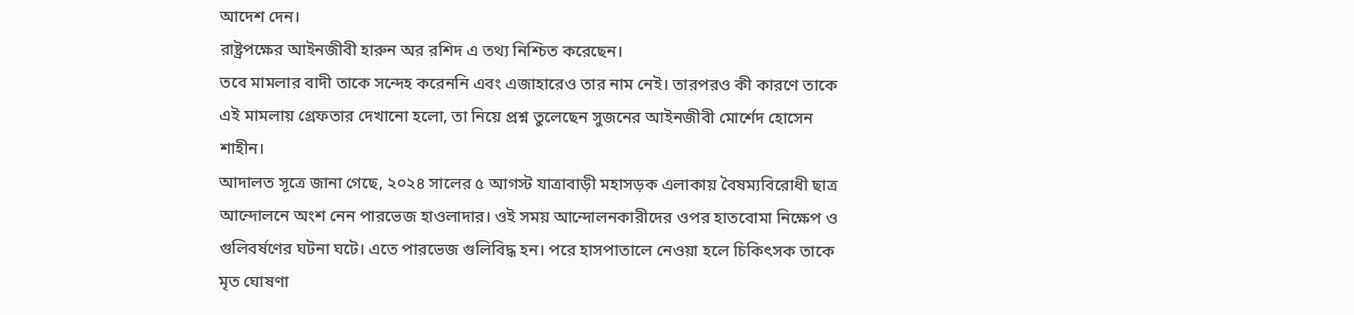আদেশ দেন।
রাষ্ট্রপক্ষের আইনজীবী হারুন অর রশিদ এ তথ্য নিশ্চিত করেছেন।
তবে মামলার বাদী তাকে সন্দেহ করেননি এবং এজাহারেও তার নাম নেই। তারপরও কী কারণে তাকে এই মামলায় গ্রেফতার দেখানো হলো, তা নিয়ে প্রশ্ন তুলেছেন সুজনের আইনজীবী মোর্শেদ হোসেন শাহীন।
আদালত সূত্রে জানা গেছে, ২০২৪ সালের ৫ আগস্ট যাত্রাবাড়ী মহাসড়ক এলাকায় বৈষম্যবিরোধী ছাত্র আন্দোলনে অংশ নেন পারভেজ হাওলাদার। ওই সময় আন্দোলনকারীদের ওপর হাতবোমা নিক্ষেপ ও গুলিবর্ষণের ঘটনা ঘটে। এতে পারভেজ গুলিবিদ্ধ হন। পরে হাসপাতালে নেওয়া হলে চিকিৎসক তাকে মৃত ঘোষণা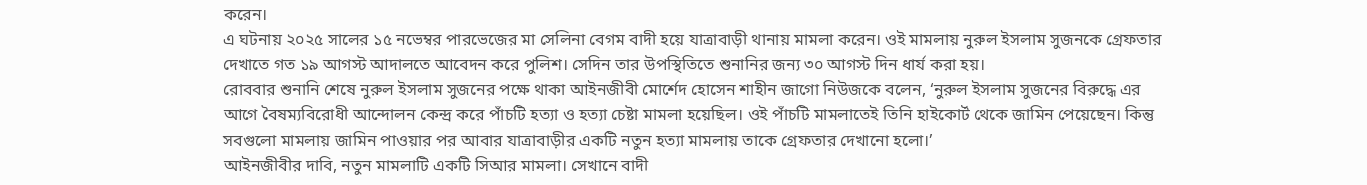করেন।
এ ঘটনায় ২০২৫ সালের ১৫ নভেম্বর পারভেজের মা সেলিনা বেগম বাদী হয়ে যাত্রাবাড়ী থানায় মামলা করেন। ওই মামলায় নুরুল ইসলাম সুজনকে গ্রেফতার দেখাতে গত ১৯ আগস্ট আদালতে আবেদন করে পুলিশ। সেদিন তার উপস্থিতিতে শুনানির জন্য ৩০ আগস্ট দিন ধার্য করা হয়।
রোববার শুনানি শেষে নুরুল ইসলাম সুজনের পক্ষে থাকা আইনজীবী মোর্শেদ হোসেন শাহীন জাগো নিউজকে বলেন, ‘নুরুল ইসলাম সুজনের বিরুদ্ধে এর আগে বৈষম্যবিরোধী আন্দোলন কেন্দ্র করে পাঁচটি হত্যা ও হত্যা চেষ্টা মামলা হয়েছিল। ওই পাঁচটি মামলাতেই তিনি হাইকোর্ট থেকে জামিন পেয়েছেন। কিন্তু সবগুলো মামলায় জামিন পাওয়ার পর আবার যাত্রাবাড়ীর একটি নতুন হত্যা মামলায় তাকে গ্রেফতার দেখানো হলো।’
আইনজীবীর দাবি, নতুন মামলাটি একটি সিআর মামলা। সেখানে বাদী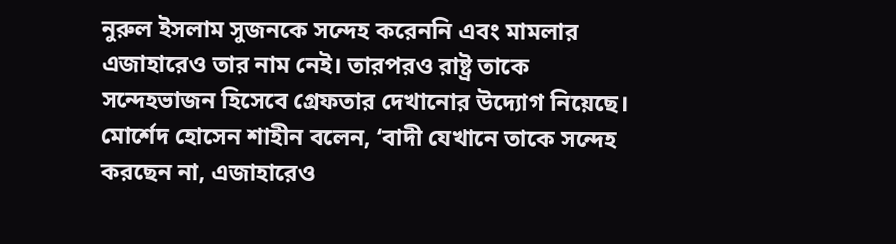নুরুল ইসলাম সুজনকে সন্দেহ করেননি এবং মামলার এজাহারেও তার নাম নেই। তারপরও রাষ্ট্র তাকে সন্দেহভাজন হিসেবে গ্রেফতার দেখানোর উদ্যোগ নিয়েছে।
মোর্শেদ হোসেন শাহীন বলেন, ‘বাদী যেখানে তাকে সন্দেহ করছেন না, এজাহারেও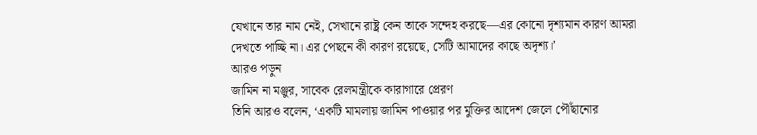যেখানে তার নাম নেই, সেখানে রাষ্ট্র কেন তাকে সন্দেহ করছে—এর কোনো দৃশ্যমান কারণ আমরা দেখতে পাচ্ছি না। এর পেছনে কী কারণ রয়েছে, সেটি আমাদের কাছে অদৃশ্য।’
আরও পড়ুন
জামিন না মঞ্জুর, সাবেক রেলমন্ত্রীকে কারাগারে প্রেরণ
তিনি আরও বলেন, ‘একটি মামলায় জামিন পাওয়ার পর মুক্তির আদেশ জেলে পৌঁছানোর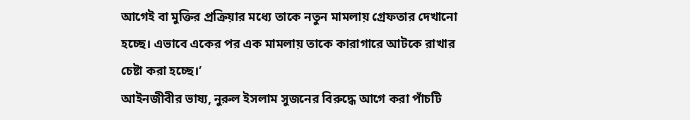আগেই বা মুক্তির প্রক্রিয়ার মধ্যে তাকে নতুন মামলায় গ্রেফতার দেখানো হচ্ছে। এভাবে একের পর এক মামলায় তাকে কারাগারে আটকে রাখার চেষ্টা করা হচ্ছে।’
আইনজীবীর ভাষ্য, নুরুল ইসলাম সুজনের বিরুদ্ধে আগে করা পাঁচটি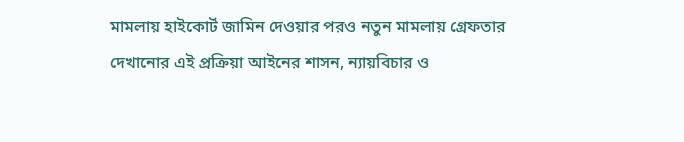মামলায় হাইকোর্ট জামিন দেওয়ার পরও নতুন মামলায় গ্রেফতার দেখানোর এই প্রক্রিয়া আইনের শাসন, ন্যায়বিচার ও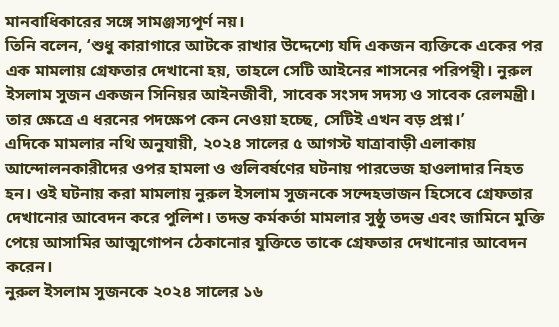মানবাধিকারের সঙ্গে সামঞ্জস্যপূর্ণ নয়।
তিনি বলেন, ‘শুধু কারাগারে আটকে রাখার উদ্দেশ্যে যদি একজন ব্যক্তিকে একের পর এক মামলায় গ্রেফতার দেখানো হয়, তাহলে সেটি আইনের শাসনের পরিপন্থী। নুরুল ইসলাম সুজন একজন সিনিয়র আইনজীবী, সাবেক সংসদ সদস্য ও সাবেক রেলমন্ত্রী। তার ক্ষেত্রে এ ধরনের পদক্ষেপ কেন নেওয়া হচ্ছে, সেটিই এখন বড় প্রশ্ন।’
এদিকে মামলার নথি অনুযায়ী, ২০২৪ সালের ৫ আগস্ট যাত্রাবাড়ী এলাকায় আন্দোলনকারীদের ওপর হামলা ও গুলিবর্ষণের ঘটনায় পারভেজ হাওলাদার নিহত হন। ওই ঘটনায় করা মামলায় নুরুল ইসলাম সুজনকে সন্দেহভাজন হিসেবে গ্রেফতার দেখানোর আবেদন করে পুলিশ। তদন্ত কর্মকর্তা মামলার সুষ্ঠু তদন্ত এবং জামিনে মুক্তি পেয়ে আসামির আত্মগোপন ঠেকানোর যুক্তিতে তাকে গ্রেফতার দেখানোর আবেদন করেন।
নুরুল ইসলাম সুজনকে ২০২৪ সালের ১৬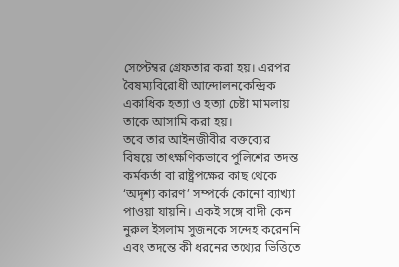সেপ্টেম্বর গ্রেফতার করা হয়। এরপর বৈষম্যবিরোধী আন্দোলনকেন্দ্রিক একাধিক হত্যা ও হত্যা চেষ্টা মামলায় তাকে আসামি করা হয়।
তবে তার আইনজীবীর বক্তব্যের বিষয়ে তাৎক্ষণিকভাবে পুলিশের তদন্ত কর্মকর্তা বা রাষ্ট্রপক্ষের কাছ থেকে ‘অদৃশ্য কারণ’ সম্পর্কে কোনো ব্যাখ্যা পাওয়া যায়নি। একই সঙ্গে বাদী কেন নুরুল ইসলাম সুজনকে সন্দেহ করেননি এবং তদন্তে কী ধরনের তথ্যের ভিত্তিতে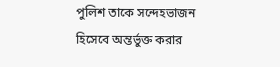পুলিশ তাকে সন্দেহভাজন হিসেবে অন্তর্ভুক্ত করার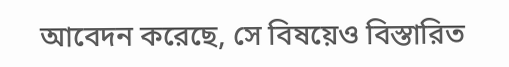আবেদন করেছে, সে বিষয়েও বিস্তারিত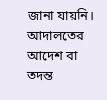জানা যায়নি। আদালতের আদেশ বা তদন্ত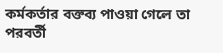কর্মকর্তার বক্তব্য পাওয়া গেলে তা পরবর্তী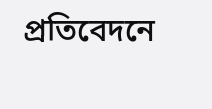প্রতিবেদনে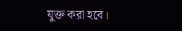যুক্ত করা হবে।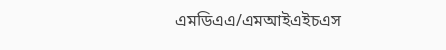এমডিএএ/এমআইএইচএস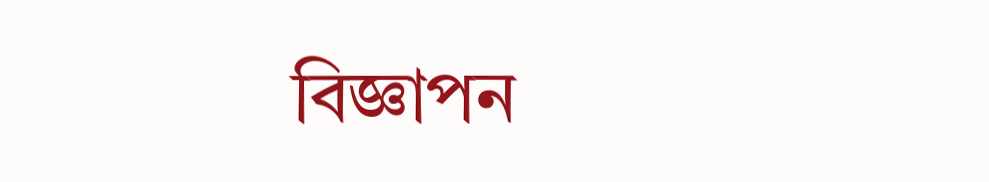বিজ্ঞাপন